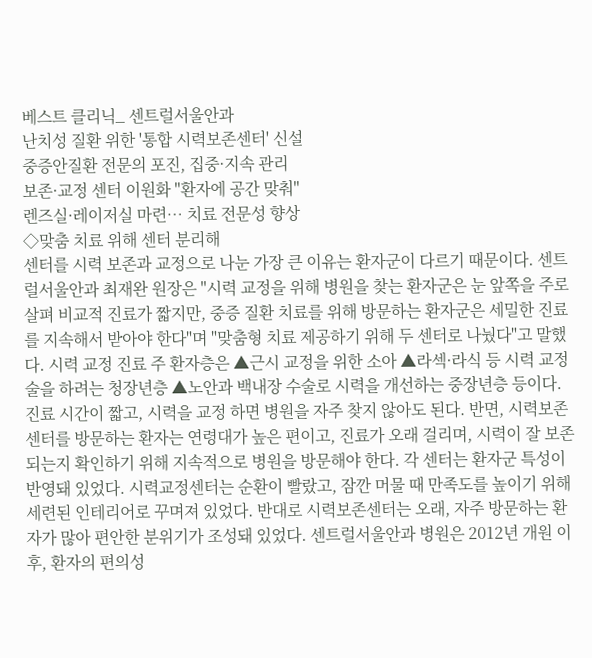베스트 클리닉_ 센트럴서울안과
난치성 질환 위한 '통합 시력보존센터' 신설
중증안질환 전문의 포진, 집중·지속 관리
보존·교정 센터 이원화 "환자에 공간 맞춰"
렌즈실·레이저실 마련… 치료 전문성 향상
◇맞춤 치료 위해 센터 분리해
센터를 시력 보존과 교정으로 나눈 가장 큰 이유는 환자군이 다르기 때문이다. 센트럴서울안과 최재완 원장은 "시력 교정을 위해 병원을 찾는 환자군은 눈 앞쪽을 주로 살펴 비교적 진료가 짧지만, 중증 질환 치료를 위해 방문하는 환자군은 세밀한 진료를 지속해서 받아야 한다"며 "맞춤형 치료 제공하기 위해 두 센터로 나눴다"고 말했다. 시력 교정 진료 주 환자층은 ▲근시 교정을 위한 소아 ▲라섹·라식 등 시력 교정술을 하려는 청장년층 ▲노안과 백내장 수술로 시력을 개선하는 중장년층 등이다. 진료 시간이 짧고, 시력을 교정 하면 병원을 자주 찾지 않아도 된다. 반면, 시력보존센터를 방문하는 환자는 연령대가 높은 편이고, 진료가 오래 걸리며, 시력이 잘 보존되는지 확인하기 위해 지속적으로 병원을 방문해야 한다. 각 센터는 환자군 특성이 반영돼 있었다. 시력교정센터는 순환이 빨랐고, 잠깐 머물 때 만족도를 높이기 위해 세련된 인테리어로 꾸며져 있었다. 반대로 시력보존센터는 오래, 자주 방문하는 환자가 많아 편안한 분위기가 조성돼 있었다. 센트럴서울안과 병원은 2012년 개원 이후, 환자의 편의성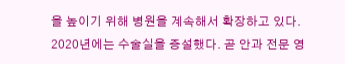을 높이기 위해 병원을 계속해서 확장하고 있다. 2020년에는 수술실을 증설했다. 곧 안과 전문 영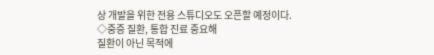상 개발을 위한 전용 스튜디오도 오픈할 예정이다.
◇중증 질환, 통합 진료 중요해
질환이 아닌 목적에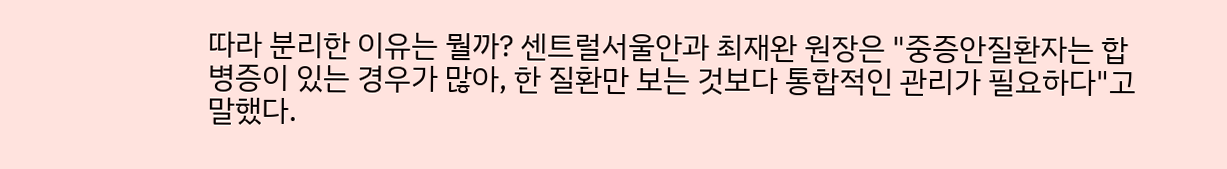따라 분리한 이유는 뭘까? 센트럴서울안과 최재완 원장은 "중증안질환자는 합병증이 있는 경우가 많아, 한 질환만 보는 것보다 통합적인 관리가 필요하다"고 말했다.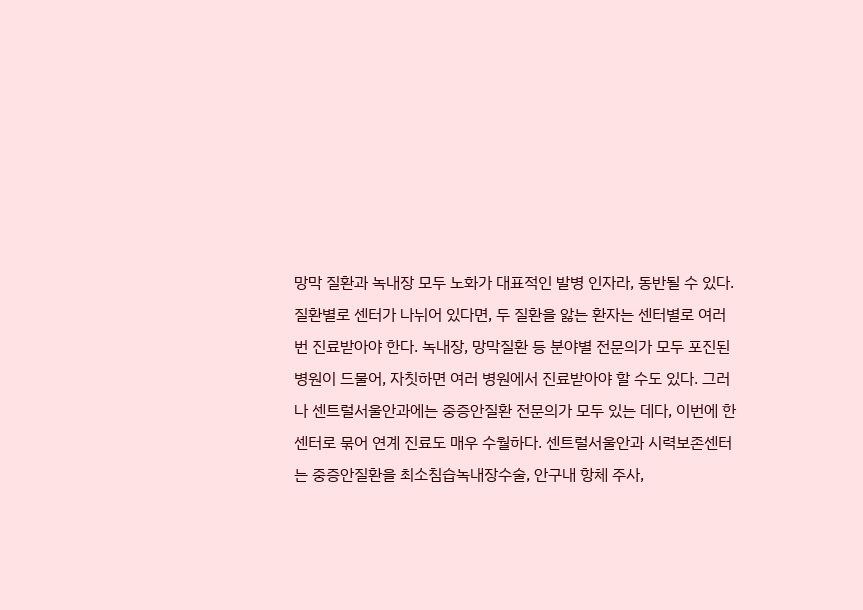망막 질환과 녹내장 모두 노화가 대표적인 발병 인자라, 동반될 수 있다. 질환별로 센터가 나뉘어 있다면, 두 질환을 앓는 환자는 센터별로 여러 번 진료받아야 한다. 녹내장, 망막질환 등 분야별 전문의가 모두 포진된 병원이 드물어, 자칫하면 여러 병원에서 진료받아야 할 수도 있다. 그러나 센트럴서울안과에는 중증안질환 전문의가 모두 있는 데다, 이번에 한 센터로 묶어 연계 진료도 매우 수월하다. 센트럴서울안과 시력보존센터는 중증안질환을 최소침습녹내장수술, 안구내 항체 주사,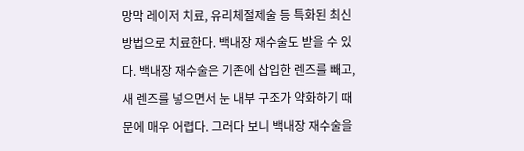망막 레이저 치료, 유리체절제술 등 특화된 최신 방법으로 치료한다. 백내장 재수술도 받을 수 있다. 백내장 재수술은 기존에 삽입한 렌즈를 빼고, 새 렌즈를 넣으면서 눈 내부 구조가 약화하기 때문에 매우 어렵다. 그러다 보니 백내장 재수술을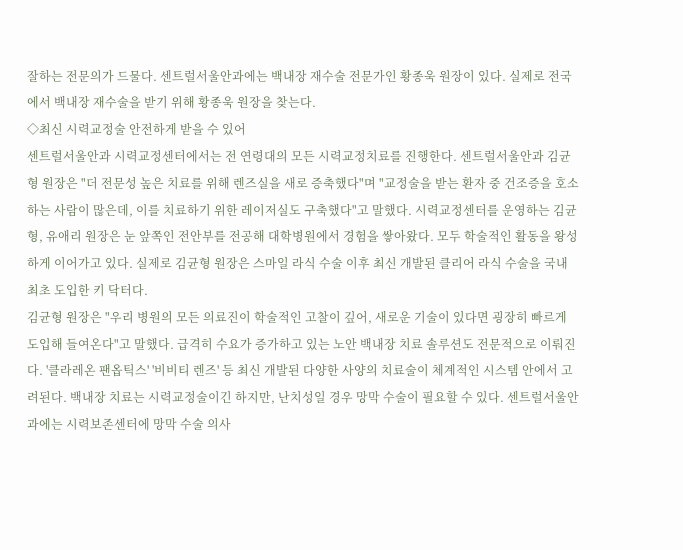잘하는 전문의가 드물다. 센트럴서울안과에는 백내장 재수술 전문가인 황종욱 원장이 있다. 실제로 전국에서 백내장 재수술을 받기 위해 황종욱 원장을 찾는다.
◇최신 시력교정술 안전하게 받을 수 있어
센트럴서울안과 시력교정센터에서는 전 연령대의 모든 시력교정치료를 진행한다. 센트럴서울안과 김균형 원장은 "더 전문성 높은 치료를 위해 렌즈실을 새로 증축했다"며 "교정술을 받는 환자 중 건조증을 호소하는 사람이 많은데, 이를 치료하기 위한 레이저실도 구축했다"고 말했다. 시력교정센터를 운영하는 김균형, 유애리 원장은 눈 앞쪽인 전안부를 전공해 대학병원에서 경험을 쌓아왔다. 모두 학술적인 활동을 왕성하게 이어가고 있다. 실제로 김균형 원장은 스마일 라식 수술 이후 최신 개발된 클리어 라식 수술을 국내 최초 도입한 키 닥터다.
김균형 원장은 "우리 병원의 모든 의료진이 학술적인 고찰이 깊어, 새로운 기술이 있다면 굉장히 빠르게 도입해 들여온다"고 말했다. 급격히 수요가 증가하고 있는 노안 백내장 치료 솔루션도 전문적으로 이뤄진다. '클라레온 팬옵틱스' '비비티 렌즈' 등 최신 개발된 다양한 사양의 치료술이 체계적인 시스템 안에서 고려된다. 백내장 치료는 시력교정술이긴 하지만, 난치성일 경우 망막 수술이 필요할 수 있다. 센트럴서울안과에는 시력보존센터에 망막 수술 의사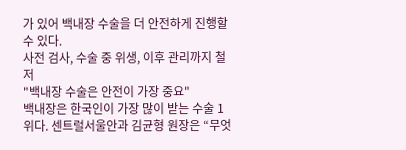가 있어 백내장 수술을 더 안전하게 진행할 수 있다.
사전 검사, 수술 중 위생, 이후 관리까지 철저
"백내장 수술은 안전이 가장 중요"
백내장은 한국인이 가장 많이 받는 수술 1위다. 센트럴서울안과 김균형 원장은 “무엇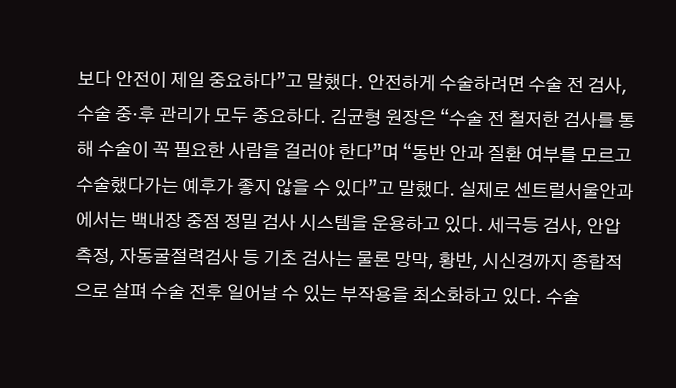보다 안전이 제일 중요하다”고 말했다. 안전하게 수술하려면 수술 전 검사, 수술 중·후 관리가 모두 중요하다. 김균형 원장은 “수술 전 철저한 검사를 통해 수술이 꼭 필요한 사람을 걸러야 한다”며 “동반 안과 질환 여부를 모르고 수술했다가는 예후가 좋지 않을 수 있다”고 말했다. 실제로 센트럴서울안과에서는 백내장 중점 정밀 검사 시스템을 운용하고 있다. 세극등 검사, 안압 측정, 자동굴절력검사 등 기초 검사는 물론 망막, 황반, 시신경까지 종합적으로 살펴 수술 전후 일어날 수 있는 부작용을 최소화하고 있다. 수술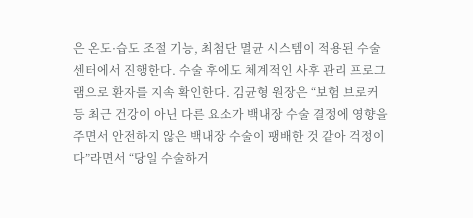은 온도·습도 조절 기능, 최첨단 멸균 시스템이 적용된 수술 센터에서 진행한다. 수술 후에도 체계적인 사후 관리 프로그램으로 환자를 지속 확인한다. 김균형 원장은 “보험 브로커 등 최근 건강이 아닌 다른 요소가 백내장 수술 결정에 영향을 주면서 안전하지 않은 백내장 수술이 팽배한 것 같아 걱정이다”라면서 “당일 수술하거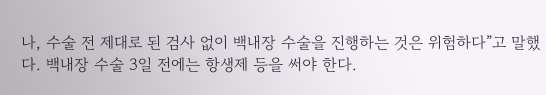나, 수술 전 제대로 된 검사 없이 백내장 수술을 진행하는 것은 위험하다”고 말했다. 백내장 수술 3일 전에는 항생제 등을 써야 한다.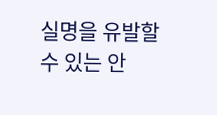실명을 유발할 수 있는 안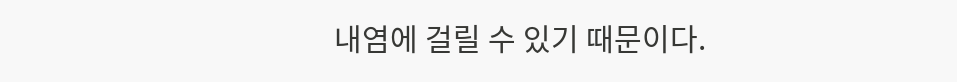내염에 걸릴 수 있기 때문이다.